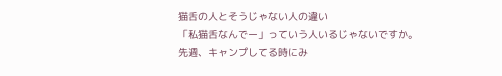猫舌の人とそうじゃない人の違い
「私猫舌なんでー」っていう人いるじゃないですか。
先週、キャンプしてる時にみ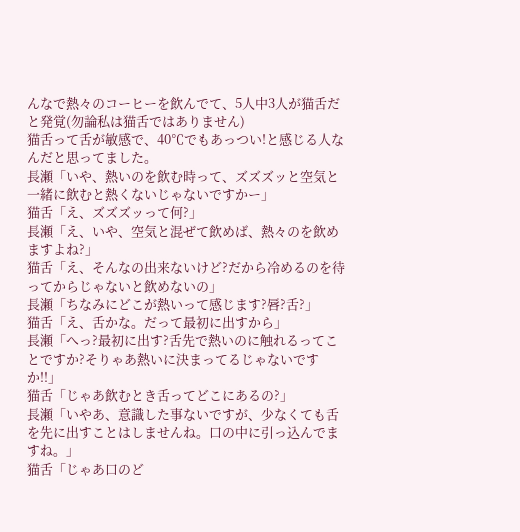んなで熱々のコーヒーを飲んでて、5人中3人が猫舌だと発覚(勿論私は猫舌ではありません)
猫舌って舌が敏感で、40℃でもあっつい!と感じる人なんだと思ってました。
長瀬「いや、熱いのを飲む時って、ズズズッと空気と一緒に飲むと熱くないじゃないですかー」
猫舌「え、ズズズッって何?」
長瀬「え、いや、空気と混ぜて飲めば、熱々のを飲めますよね?」
猫舌「え、そんなの出来ないけど?だから冷めるのを待ってからじゃないと飲めないの」
長瀬「ちなみにどこが熱いって感じます?唇?舌?」
猫舌「え、舌かな。だって最初に出すから」
長瀬「へっ?最初に出す?舌先で熱いのに触れるってことですか?そりゃあ熱いに決まってるじゃないですか!!」
猫舌「じゃあ飲むとき舌ってどこにあるの?」
長瀬「いやあ、意識した事ないですが、少なくても舌を先に出すことはしませんね。口の中に引っ込んでますね。」
猫舌「じゃあ口のど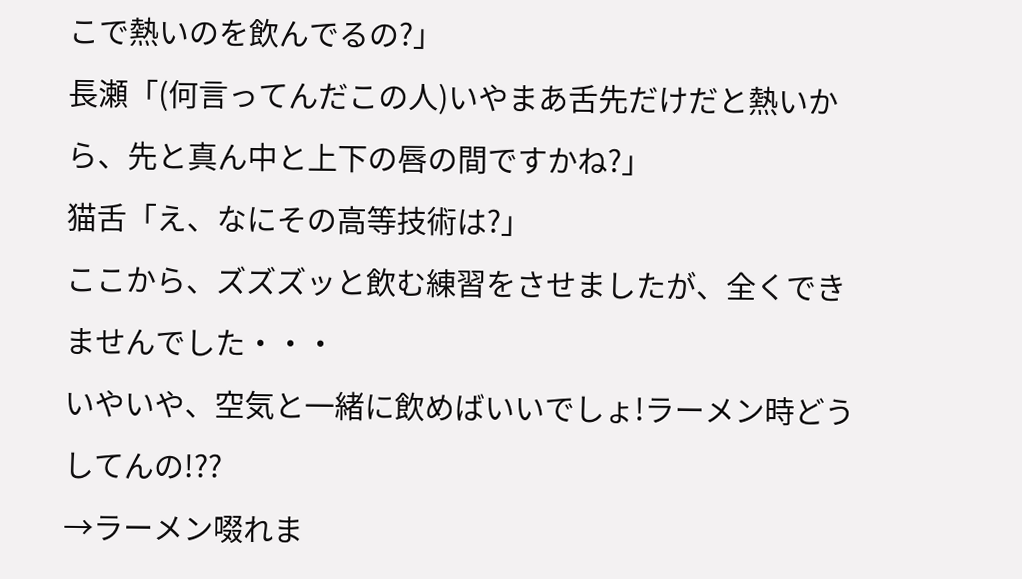こで熱いのを飲んでるの?」
長瀬「(何言ってんだこの人)いやまあ舌先だけだと熱いから、先と真ん中と上下の唇の間ですかね?」
猫舌「え、なにその高等技術は?」
ここから、ズズズッと飲む練習をさせましたが、全くできませんでした・・・
いやいや、空気と一緒に飲めばいいでしょ!ラーメン時どうしてんの!??
→ラーメン啜れま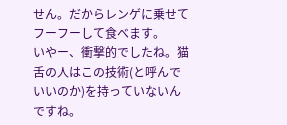せん。だからレンゲに乗せてフーフーして食べます。
いやー、衝撃的でしたね。猫舌の人はこの技術(と呼んでいいのか)を持っていないんですね。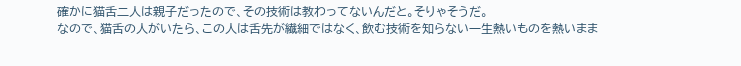確かに猫舌二人は親子だったので、その技術は教わってないんだと。そりゃそうだ。
なので、猫舌の人がいたら、この人は舌先が繊細ではなく、飲む技術を知らない一生熱いものを熱いまま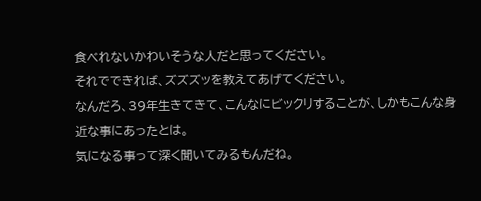食べれないかわいそうな人だと思ってください。
それでできれば、ズズズッを教えてあげてください。
なんだろ、39年生きてきて、こんなにビックリすることが、しかもこんな身近な事にあったとは。
気になる事って深く聞いてみるもんだね。